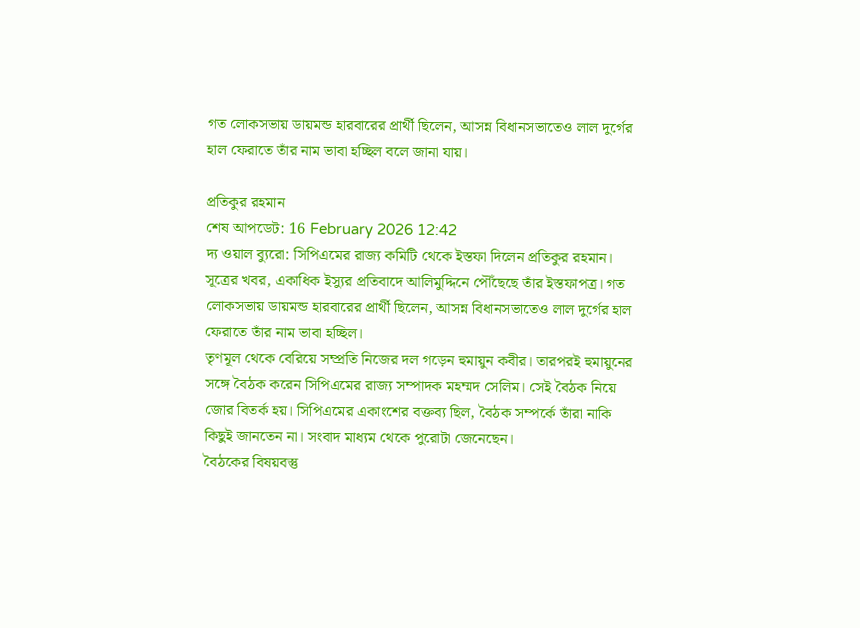গত লোকসভায় ডায়মন্ড হারবারের প্রার্থী ছিলেন, আসন্ন বিধানসভাতেও লাল দুর্গের হাল ফেরাতে তাঁর নাম ভাবা হচ্ছিল বলে জানা যায়।

প্রতিকুর রহমান
শেষ আপডেট: 16 February 2026 12:42
দ্য ওয়াল ব্যুরো: সিপিএমের রাজ্য কমিটি থেকে ইস্তফা দিলেন প্রতিকুর রহমান। সূত্রের খবর, একাধিক ইস্যুর প্রতিবাদে আলিমুদ্দিনে পৌঁছেছে তাঁর ইস্তফাপত্র। গত লোকসভায় ডায়মন্ড হারবারের প্রার্থী ছিলেন, আসন্ন বিধানসভাতেও লাল দুর্গের হাল ফেরাতে তাঁর নাম ভাবা হচ্ছিল।
তৃণমূল থেকে বেরিয়ে সম্প্রতি নিজের দল গড়েন হুমায়ুন কবীর। তারপরই হুমায়ুনের সঙ্গে বৈঠক করেন সিপিএমের রাজ্য সম্পাদক মহম্মদ সেলিম। সেই বৈঠক নিয়ে জোর বিতর্ক হয়। সিপিএমের একাংশের বক্তব্য ছিল, বৈঠক সম্পর্কে তাঁরা নাকি কিছুই জানতেন না। সংবাদ মাধ্যম থেকে পুরোটা জেনেছেন।
বৈঠকের বিষয়বস্তু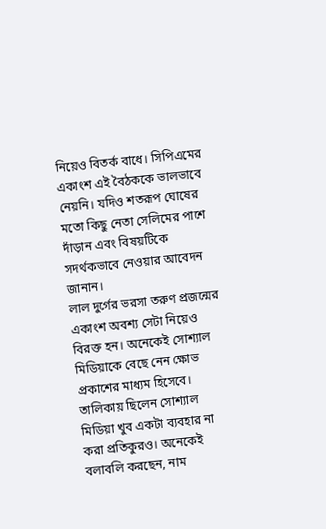নিয়েও বিতর্ক বাধে। সিপিএমের একাংশ এই বৈঠককে ভালভাবে নেয়নি। যদিও শতরূপ ঘোষের মতো কিছু নেতা সেলিমের পাশে দাঁড়ান এবং বিষয়টিকে সদর্থকভাবে নেওয়ার আবেদন জানান।
লাল দুর্গের ভরসা তরুণ প্রজন্মের একাংশ অবশ্য সেটা নিয়েও বিরক্ত হন। অনেকেই সোশ্যাল মিডিয়াকে বেছে নেন ক্ষোভ প্রকাশের মাধ্যম হিসেবে। তালিকায় ছিলেন সোশ্যাল মিডিয়া খুব একটা ব্যবহার না করা প্রতিকুরও। অনেকেই বলাবলি করছেন, নাম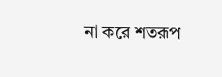না করে শতরূপ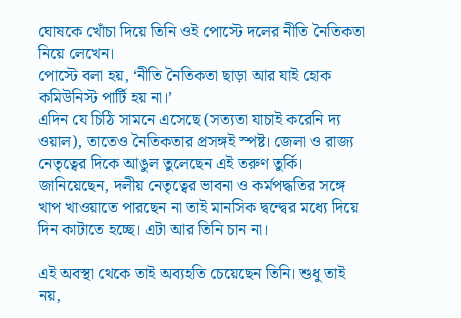ঘোষকে খোঁচা দিয়ে তিনি ওই পোস্টে দলের নীতি নৈতিকতা নিয়ে লেখেন।
পোস্টে বলা হয়, ‘নীতি নৈতিকতা ছাড়া আর যাই হোক কমিউনিস্ট পার্টি হয় না।’
এদিন যে চিঠি সামনে এসেছে (সত্যতা যাচাই করেনি দ্য ওয়াল), তাতেও নৈতিকতার প্রসঙ্গই স্পষ্ট। জেলা ও রাজ্য নেতৃত্বের দিকে আঙুল তুলেছেন এই তরুণ তুর্কি। জানিয়েছেন, দলীয় নেতৃত্বের ভাবনা ও কর্মপদ্ধতির সঙ্গে খাপ খাওয়াতে পারছেন না তাই মানসিক দ্বন্দ্বের মধ্যে দিয়ে দিন কাটাতে হচ্ছে। এটা আর তিনি চান না।

এই অবস্থা থেকে তাই অব্যহতি চেয়েছেন তিনি। শুধু তাই নয়,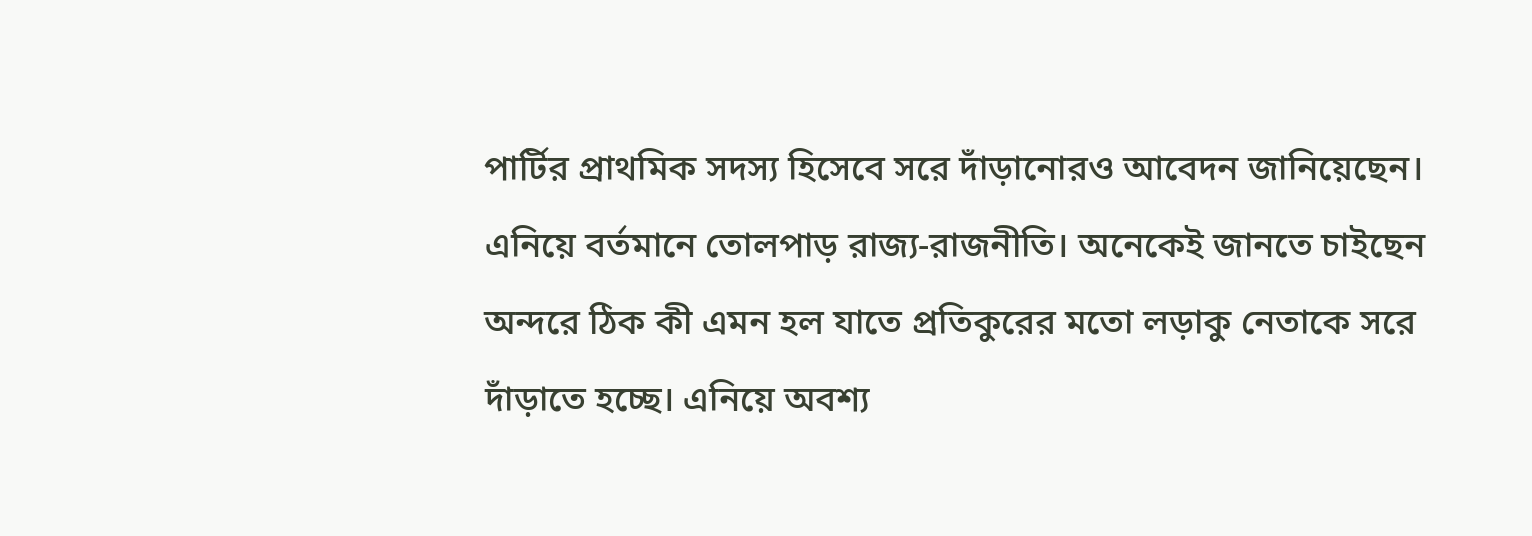পার্টির প্রাথমিক সদস্য হিসেবে সরে দাঁড়ানোরও আবেদন জানিয়েছেন।
এনিয়ে বর্তমানে তোলপাড় রাজ্য-রাজনীতি। অনেকেই জানতে চাইছেন অন্দরে ঠিক কী এমন হল যাতে প্রতিকুরের মতো লড়াকু নেতাকে সরে দাঁড়াতে হচ্ছে। এনিয়ে অবশ্য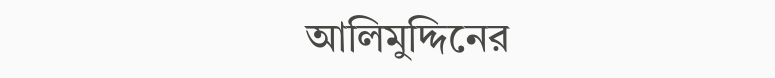আলিমুদ্দিনের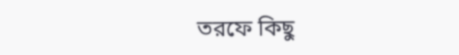তরফে কিছু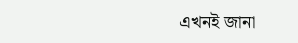এখনই জানা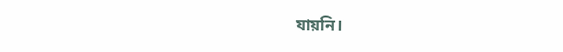যায়নি।